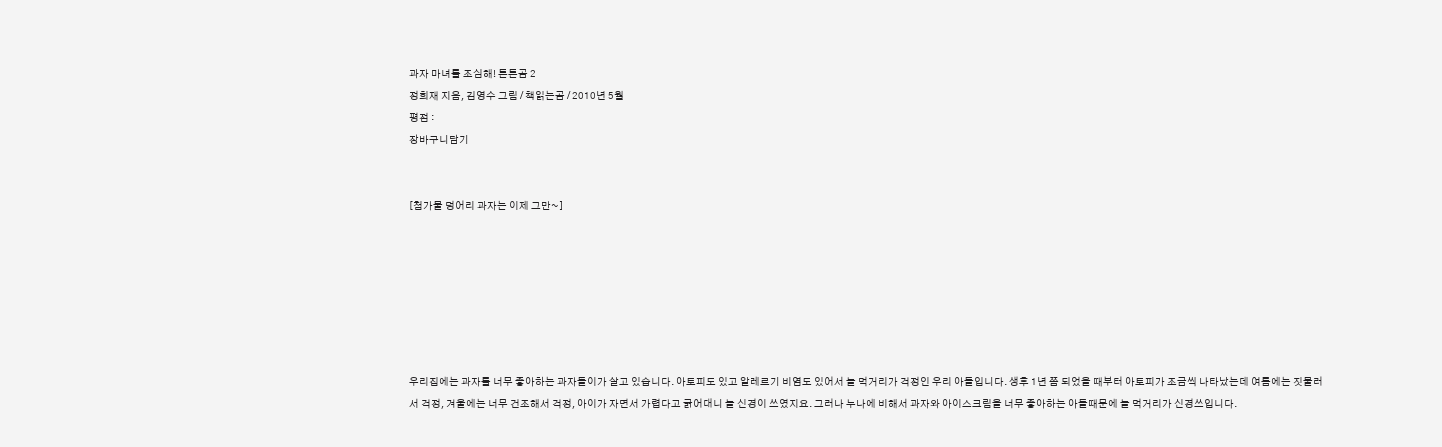과자 마녀를 조심해! 튼튼곰 2
정희재 지음, 김영수 그림 / 책읽는곰 / 2010년 5월
평점 :
장바구니담기


[첨가물 덩어리 과자는 이제 그만~]







우리집에는 과자를 너무 좋아하는 과자돌이가 살고 있습니다. 아토피도 있고 알레르기 비염도 있어서 늘 먹거리가 걱정인 우리 아들입니다. 생후 1년 쯤 되었을 때부터 아토피가 조금씩 나타났는데 여름에는 짓물러서 걱정, 겨울에는 너무 건조해서 걱정, 아이가 자면서 가렵다고 긁어대니 늘 신경이 쓰였지요. 그러나 누나에 비해서 과자와 아이스크림을 너무 좋아하는 아들때문에 늘 먹거리가 신경쓰입니다.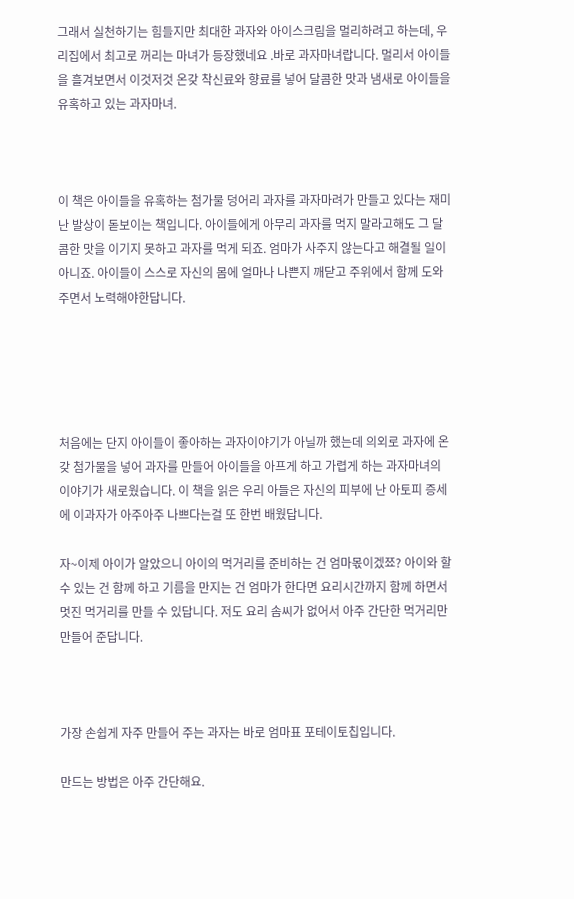그래서 실천하기는 힘들지만 최대한 과자와 아이스크림을 멀리하려고 하는데, 우리집에서 최고로 꺼리는 마녀가 등장했네요 .바로 과자마녀랍니다. 멀리서 아이들을 흘겨보면서 이것저것 온갖 착신료와 향료를 넣어 달콤한 맛과 냄새로 아이들을 유혹하고 있는 과자마녀.



이 책은 아이들을 유혹하는 첨가물 덩어리 과자를 과자마려가 만들고 있다는 재미난 발상이 돋보이는 책입니다. 아이들에게 아무리 과자를 먹지 말라고해도 그 달콤한 맛을 이기지 못하고 과자를 먹게 되죠. 엄마가 사주지 않는다고 해결될 일이 아니죠. 아이들이 스스로 자신의 몸에 얼마나 나쁜지 깨닫고 주위에서 함께 도와주면서 노력해야한답니다.





처음에는 단지 아이들이 좋아하는 과자이야기가 아닐까 했는데 의외로 과자에 온갖 첨가물을 넣어 과자를 만들어 아이들을 아프게 하고 가렵게 하는 과자마녀의 이야기가 새로웠습니다. 이 책을 읽은 우리 아들은 자신의 피부에 난 아토피 증세에 이과자가 아주아주 나쁘다는걸 또 한번 배웠답니다.

자~이제 아이가 알았으니 아이의 먹거리를 준비하는 건 엄마몫이겠쬬? 아이와 할 수 있는 건 함께 하고 기름을 만지는 건 엄마가 한다면 요리시간까지 함께 하면서 멋진 먹거리를 만들 수 있답니다. 저도 요리 솜씨가 없어서 아주 간단한 먹거리만 만들어 준답니다.



가장 손쉽게 자주 만들어 주는 과자는 바로 엄마표 포테이토칩입니다.

만드는 방법은 아주 간단해요.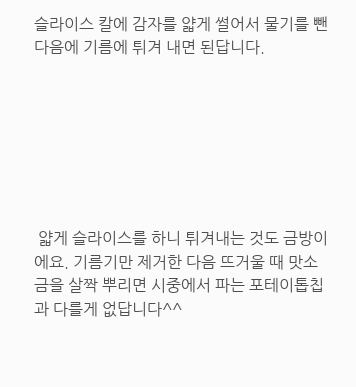슬라이스 칼에 감자를 얇게 썰어서 물기를 뺀 다음에 기름에 튀겨 내면 된답니다.







 얇게 슬라이스를 하니 튀겨내는 것도 금방이에요. 기름기만 제거한 다음 뜨거울 때 맛소금을 살짝 뿌리면 시중에서 파는 포테이톱칩과 다를게 없답니다^^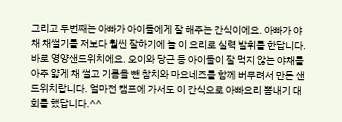그리고 두번째는 아빠가 아이들에게 잘 해주는 간식이에요. 아빠가 야채 채썰기를 저보다 훨씬 잘하기에 늘 이 요리로 실력 발휘를 한답니다. 바로 영양샌드위치에요. 오이와 당근 등 아이들이 잘 먹지 않는 야채를 아주 얇게 채 썰고 기름을 뺀 참치와 마요네즈를 함께 버무려서 만든 샌드위치랍니다. 얼마전 캠프에 가서도 이 간식으로 아빠요리 뽐내기 대회를 했답니다.^^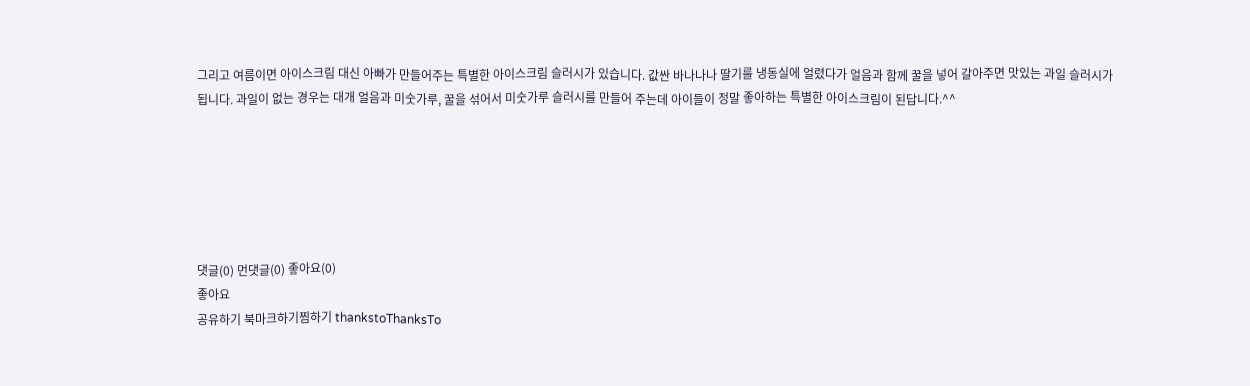그리고 여름이면 아이스크림 대신 아빠가 만들어주는 특별한 아이스크림 슬러시가 있습니다. 값싼 바나나나 딸기를 냉동실에 얼렸다가 얼음과 함께 꿀을 넣어 갈아주면 맛있는 과일 슬러시가 됩니다. 과일이 없는 경우는 대개 얼음과 미숫가루, 꿀을 섞어서 미숫가루 슬러시를 만들어 주는데 아이들이 정말 좋아하는 특별한 아이스크림이 된답니다.^^






댓글(0) 먼댓글(0) 좋아요(0)
좋아요
공유하기 북마크하기찜하기 thankstoThanksTo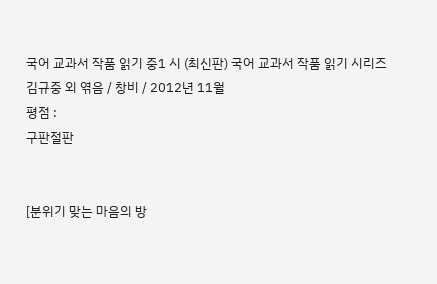국어 교과서 작품 읽기 중1 시 (최신판) 국어 교과서 작품 읽기 시리즈
김규중 외 엮음 / 창비 / 2012년 11월
평점 :
구판절판


[분위기 맞는 마음의 방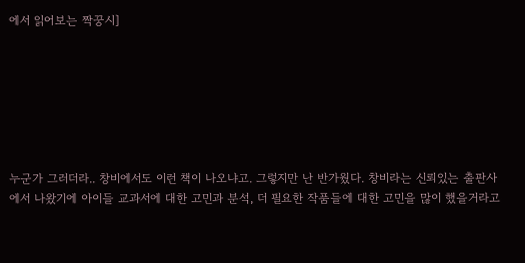에서 읽어보는 짝꿍시]







누군가 그러더라.. 창비에서도 이런 책이 나오냐고. 그렇지만 난 반가웠다. 창비라는 신뢰있는 출판사에서 나왔기에 아이들 교과서에 대한 고민과 분석, 더 필요한 작품들에 대한 고민을 많이 했을거라고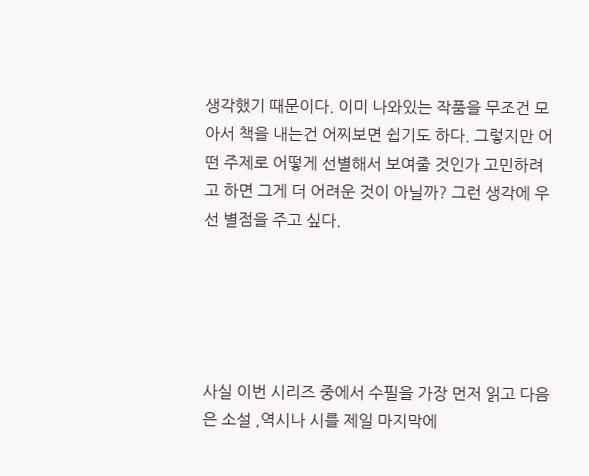생각했기 때문이다. 이미 나와있는 작품을 무조건 모아서 책을 내는건 어찌보면 쉽기도 하다. 그렇지만 어떤 주제로 어떻게 선별해서 보여줄 것인가 고민하려고 하면 그게 더 어려운 것이 아닐까? 그런 생각에 우선 별점을 주고 싶다.





사실 이번 시리즈 중에서 수필을 가장 먼저 읽고 다음은 소설 ,역시나 시를 제일 마지막에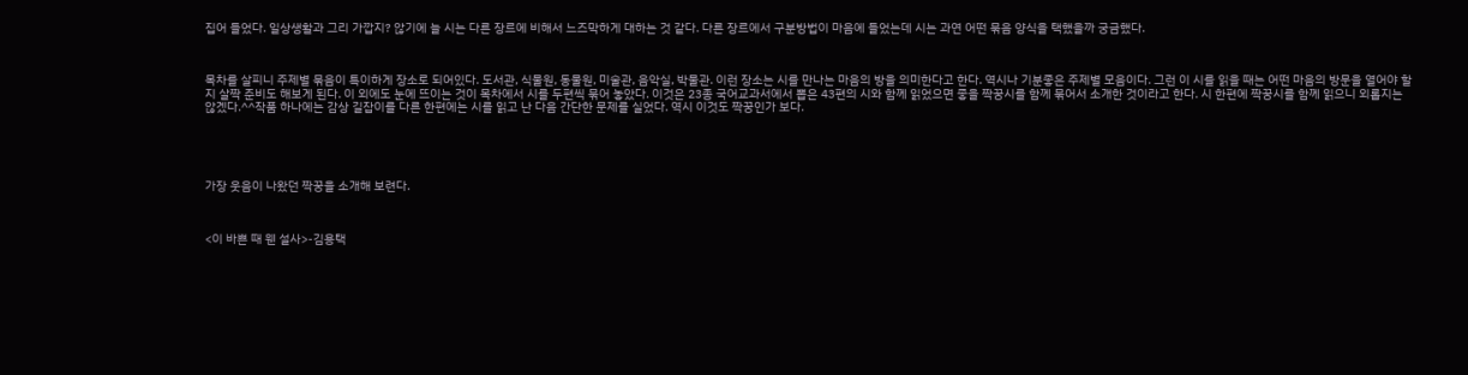집어 들었다. 일상생활과 그리 가깝지? 않기에 늘 시는 다른 장르에 비해서 느즈막하게 대하는 것 같다. 다른 장르에서 구분방법이 마음에 들었는데 시는 과연 어떤 묶음 양식을 택했을까 궁금했다.



목차를 살피니 주제별 묶음이 특이하게 장소로 되어있다. 도서관, 식물원, 동물원, 미술관, 음악실, 박물관. 이런 장소는 시를 만나는 마음의 방을 의미한다고 한다. 역시나 기분좋은 주제별 모음이다. 그런 이 시를 읽을 때는 어떤 마음의 방문을 열어야 할지 살짝 준비도 해보게 된다. 이 외에도 눈에 뜨이는 것이 목차에서 시를 두편씩 묶어 놓았다. 이것은 23종 국어교과서에서 뽑은 43편의 시와 함께 읽었으면 좋을 짝꿍시를 함께 묶어서 소개한 것이라고 한다. 시 한편에 짝꿍시를 함께 읽으니 외롭지는 않겠다.^^작품 하나에는 감상 길잡이를 다른 한편에는 시를 읽고 난 다음 간단한 문제를 실었다. 역시 이것도 짝꿍인가 보다.





가장 웃음이 나왔던 짝꿍을 소개해 보련다.



<이 바쁜 때 웬 설사>-김용택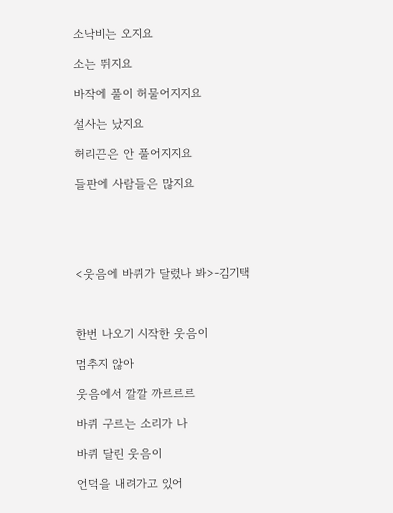소낙비는 오지요

소는 뛰지요

바작에 풀이 허물어지지요

설사는 났지요

허리끈은 안 풀어지지요

들판에 사람들은 많지요





<웃음에 바퀴가 달렸나 봐>-김기택



한번 나오기 시작한 웃음이

멈추지 않아

웃음에서 깔깔 까르르르

바퀴 구르는 소리가 나

바퀴 달린 웃음이

언덕을 내려가고 있어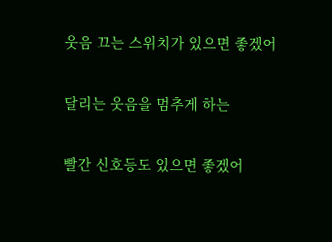웃음 끄는 스위치가 있으면 좋겠어

달리는 웃음을 멈추게 하는

빨간 신호등도 있으면 좋겠어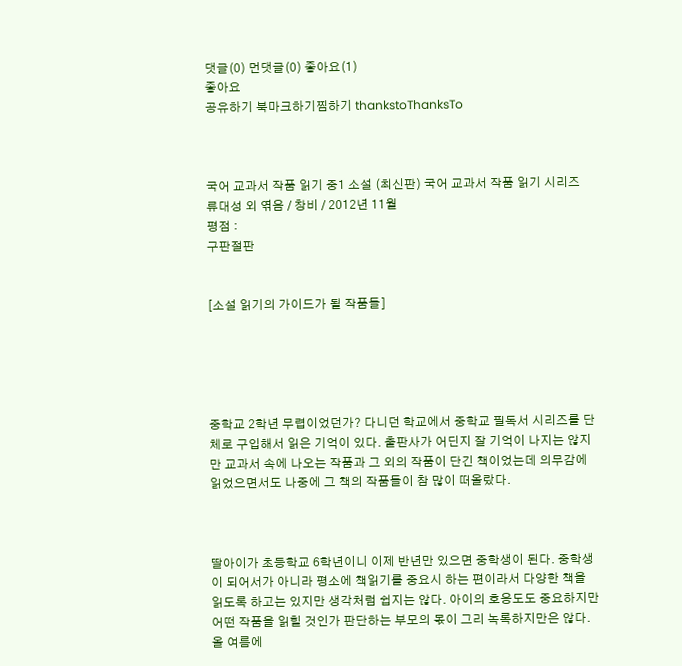댓글(0) 먼댓글(0) 좋아요(1)
좋아요
공유하기 북마크하기찜하기 thankstoThanksTo



국어 교과서 작품 읽기 중1 소설 (최신판) 국어 교과서 작품 읽기 시리즈
류대성 외 엮음 / 창비 / 2012년 11월
평점 :
구판절판


[소설 읽기의 가이드가 될 작품들]





중학교 2학년 무렵이었던가? 다니던 학교에서 중학교 필독서 시리즈를 단체로 구입해서 읽은 기억이 있다. 출판사가 어딘지 잘 기억이 나지는 않지만 교과서 속에 나오는 작품과 그 외의 작품이 단긴 책이었는데 의무감에 읽었으면서도 나중에 그 책의 작품들이 참 많이 떠올랐다.



딸아이가 초등학교 6학년이니 이제 반년만 있으면 중학생이 된다. 중학생이 되어서가 아니라 평소에 책읽기를 중요시 하는 편이라서 다양한 책을 읽도록 하고는 있지만 생각처럼 쉽지는 않다. 아이의 호응도도 중요하지만 어떤 작품을 읽힐 것인가 판단하는 부모의 몫이 그리 녹록하지만은 않다. 올 여름에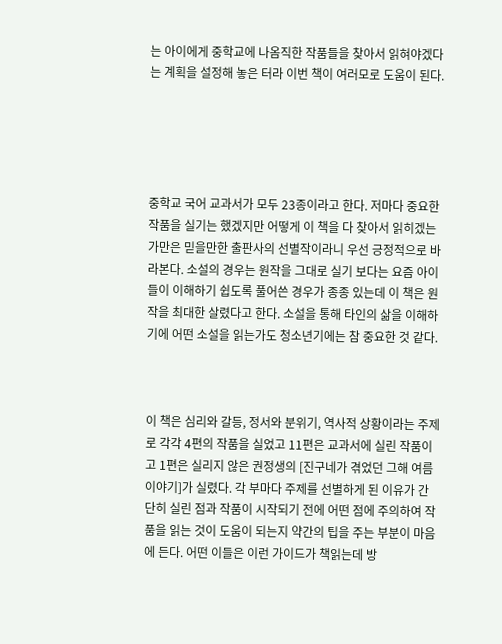는 아이에게 중학교에 나옴직한 작품들을 찾아서 읽혀야겠다는 계획을 설정해 놓은 터라 이번 책이 여러모로 도움이 된다.





중학교 국어 교과서가 모두 23종이라고 한다. 저마다 중요한 작품을 실기는 했겠지만 어떻게 이 책을 다 찾아서 읽히겠는가만은 믿을만한 출판사의 선별작이라니 우선 긍정적으로 바라본다. 소설의 경우는 원작을 그대로 실기 보다는 요즘 아이들이 이해하기 쉽도록 풀어쓴 경우가 종종 있는데 이 책은 원작을 최대한 살렸다고 한다. 소설을 통해 타인의 삶을 이해하기에 어떤 소설을 읽는가도 청소년기에는 참 중요한 것 같다.



이 책은 심리와 갈등, 정서와 분위기, 역사적 상황이라는 주제로 각각 4편의 작품을 실었고 11편은 교과서에 실린 작품이고 1편은 실리지 않은 권정생의 [진구네가 겪었던 그해 여름 이야기]가 실렸다. 각 부마다 주제를 선별하게 된 이유가 간단히 실린 점과 작품이 시작되기 전에 어떤 점에 주의하여 작품을 읽는 것이 도움이 되는지 약간의 팁을 주는 부분이 마음에 든다. 어떤 이들은 이런 가이드가 책읽는데 방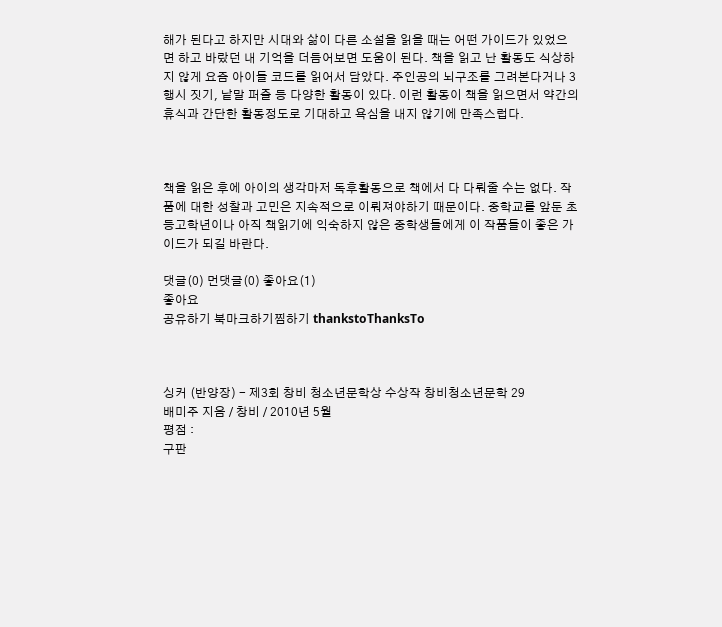해가 된다고 하지만 시대와 삶이 다른 소설을 읽을 때는 어떤 가이드가 있었으면 하고 바랐던 내 기억을 더듬어보면 도움이 된다. 책을 읽고 난 활동도 식상하지 않게 요즘 아이들 코드를 읽어서 담았다. 주인공의 뇌구조를 그려본다거나 3행시 짓기, 낱말 퍼즐 등 다양한 활동이 있다. 이런 활동이 책을 읽으면서 약간의 휴식과 간단한 활동정도로 기대하고 욕심을 내지 않기에 만족스럽다.



책을 읽은 후에 아이의 생각마저 독후활동으로 책에서 다 다뤄줄 수는 없다. 작품에 대한 성찰과 고민은 지속적으로 이뤄져야하기 때문이다. 중학교를 앞둔 초등고학년이나 아직 책읽기에 익숙하지 않은 중학생들에게 이 작품들이 좋은 가이드가 되길 바란다.

댓글(0) 먼댓글(0) 좋아요(1)
좋아요
공유하기 북마크하기찜하기 thankstoThanksTo



싱커 (반양장) - 제3회 창비 청소년문학상 수상작 창비청소년문학 29
배미주 지음 / 창비 / 2010년 5월
평점 :
구판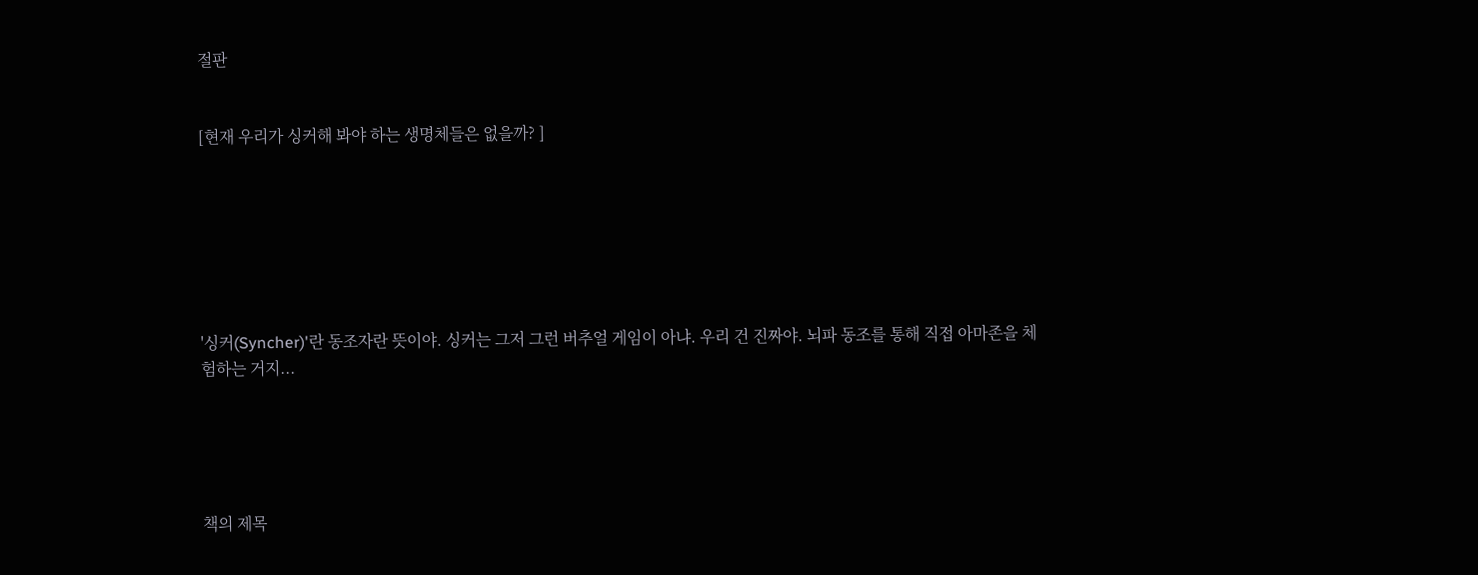절판


[현재 우리가 싱커해 봐야 하는 생명체들은 없을까? ]







'싱커(Syncher)'란 동조자란 뜻이야. 싱커는 그저 그런 버추얼 게임이 아냐. 우리 건 진짜야. 뇌파 동조를 통해 직접 아마존을 체험하는 거지...





책의 제목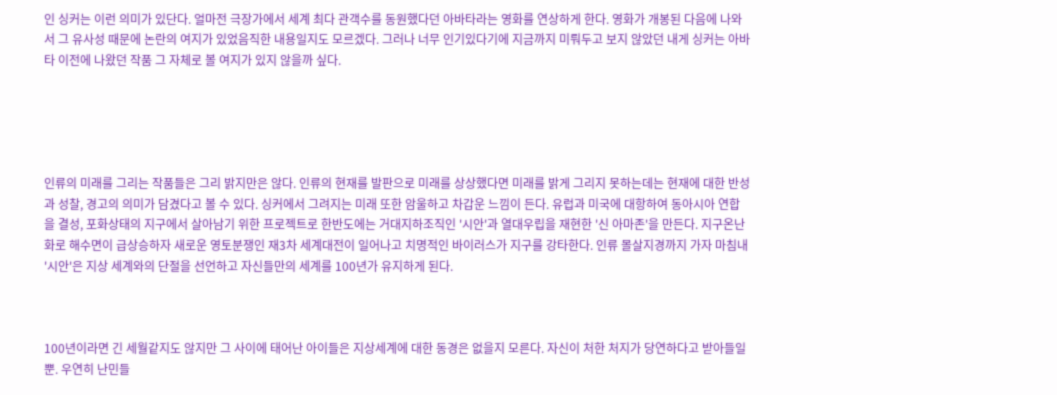인 싱커는 이런 의미가 있단다. 얼마전 극장가에서 세계 최다 관객수를 동원했다던 아바타라는 영화를 연상하게 한다. 영화가 개봉된 다음에 나와서 그 유사성 때문에 논란의 여지가 있었음직한 내용일지도 모르겠다. 그러나 너무 인기있다기에 지금까지 미뤄두고 보지 않았던 내게 싱커는 아바타 이전에 나왔던 작품 그 자체로 볼 여지가 있지 않을까 싶다.





인류의 미래를 그리는 작품들은 그리 밝지만은 않다. 인류의 현재를 발판으로 미래를 상상했다면 미래를 밝게 그리지 못하는데는 현재에 대한 반성과 성찰, 경고의 의미가 담겼다고 볼 수 있다. 싱커에서 그려지는 미래 또한 암울하고 차갑운 느낌이 든다. 유럽과 미국에 대항하여 동아시아 연합을 결성, 포화상태의 지구에서 살아남기 위한 프로젝트로 한반도에는 거대지하조직인 '시안'과 열대우립을 재현한 '신 아마존'을 만든다. 지구온난화로 해수면이 급상승하자 새로운 영토분쟁인 재3차 세계대전이 일어나고 치명적인 바이러스가 지구를 강타한다. 인류 몰살지경까지 가자 마침내 '시안'은 지상 세계와의 단절을 선언하고 자신들만의 세계를 100년가 유지하게 된다.



100년이라면 긴 세월같지도 않지만 그 사이에 태어난 아이들은 지상세계에 대한 동경은 없을지 모른다. 자신이 처한 처지가 당연하다고 받아들일 뿐. 우연히 난민들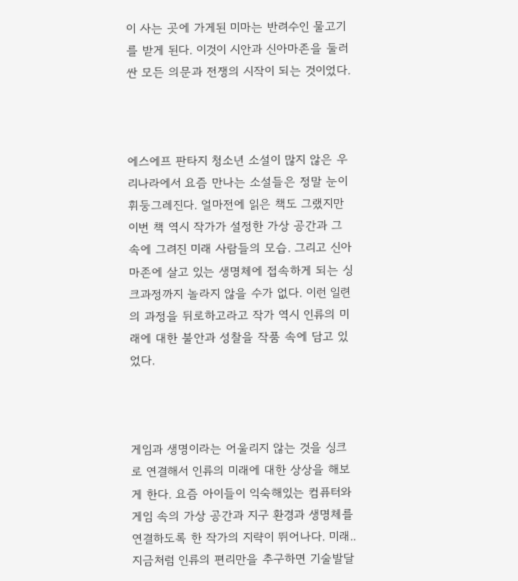이 사는 곳에 가게된 미마는 반려수인 물고기를 받게 된다. 이것이 시안과 신아마존을 둘러싼 모든 의문과 전쟁의 시작이 되는 것이었다.



에스에프 판타지 청소년 소설이 많지 않은 우리나라에서 요즘 만나는 소설들은 정말 눈이 휘둥그레진다. 얼마전에 읽은 책도 그랬지만 이번 책 역시 작가가 설정한 가상 공간과 그 속에 그려진 미래 사람들의 모습. 그리고 신아마존에 살고 있는 생명체에 접속하게 되는 싱크과정까지 놀라지 않을 수가 없다. 이런 일련의 과정을 뒤로하고라고 작가 역시 인류의 미래에 대한 불안과 성찰을 작품 속에 담고 있었다.



게임과 생명이라는 어울리지 않는 것을 싱크로 연결해서 인류의 미래에 대한 상상을 해보게 한다. 요즘 아이들이 익숙해있는 컴퓨터와 게임 속의 가상 공간과 지구 환경과 생명체를 연결하도록 한 작가의 지략이 뛰어나다. 미래..지금처럼 인류의 편리만을 추구하면 기술발달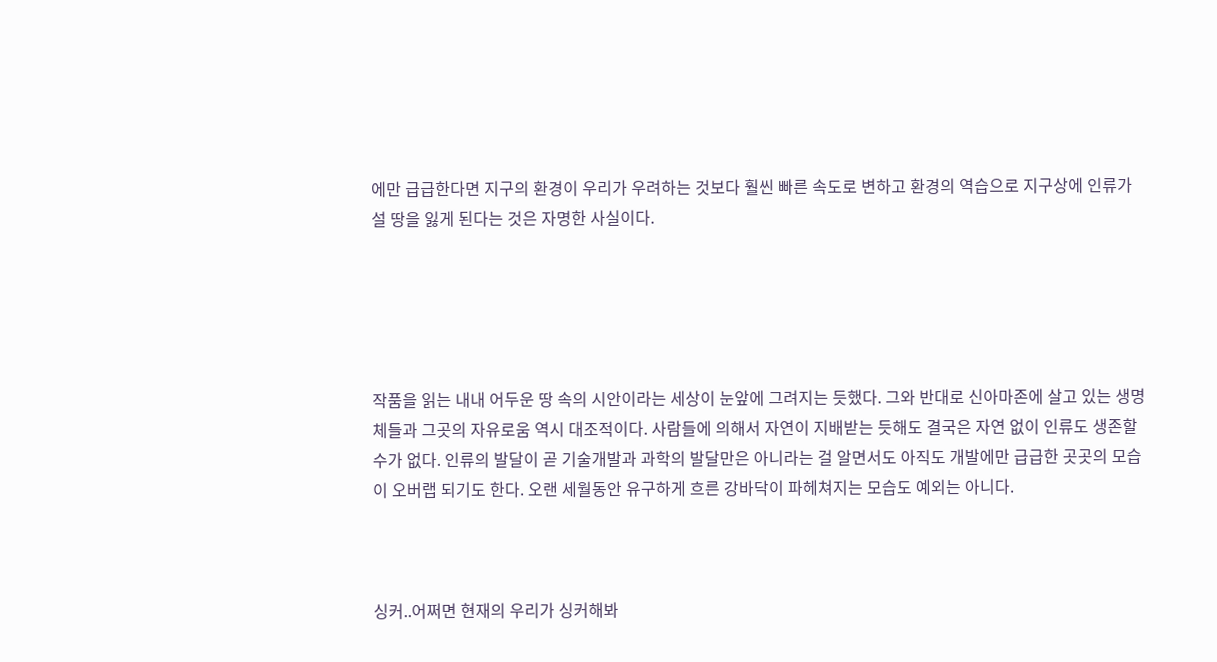에만 급급한다면 지구의 환경이 우리가 우려하는 것보다 훨씬 빠른 속도로 변하고 환경의 역습으로 지구상에 인류가 설 땅을 잃게 된다는 것은 자명한 사실이다.





작품을 읽는 내내 어두운 땅 속의 시안이라는 세상이 눈앞에 그려지는 듯했다. 그와 반대로 신아마존에 살고 있는 생명체들과 그곳의 자유로움 역시 대조적이다. 사람들에 의해서 자연이 지배받는 듯해도 결국은 자연 없이 인류도 생존할 수가 없다. 인류의 발달이 곧 기술개발과 과학의 발달만은 아니라는 걸 알면서도 아직도 개발에만 급급한 곳곳의 모습이 오버랩 되기도 한다. 오랜 세월동안 유구하게 흐른 강바닥이 파헤쳐지는 모습도 예외는 아니다.



싱커..어쩌면 현재의 우리가 싱커해봐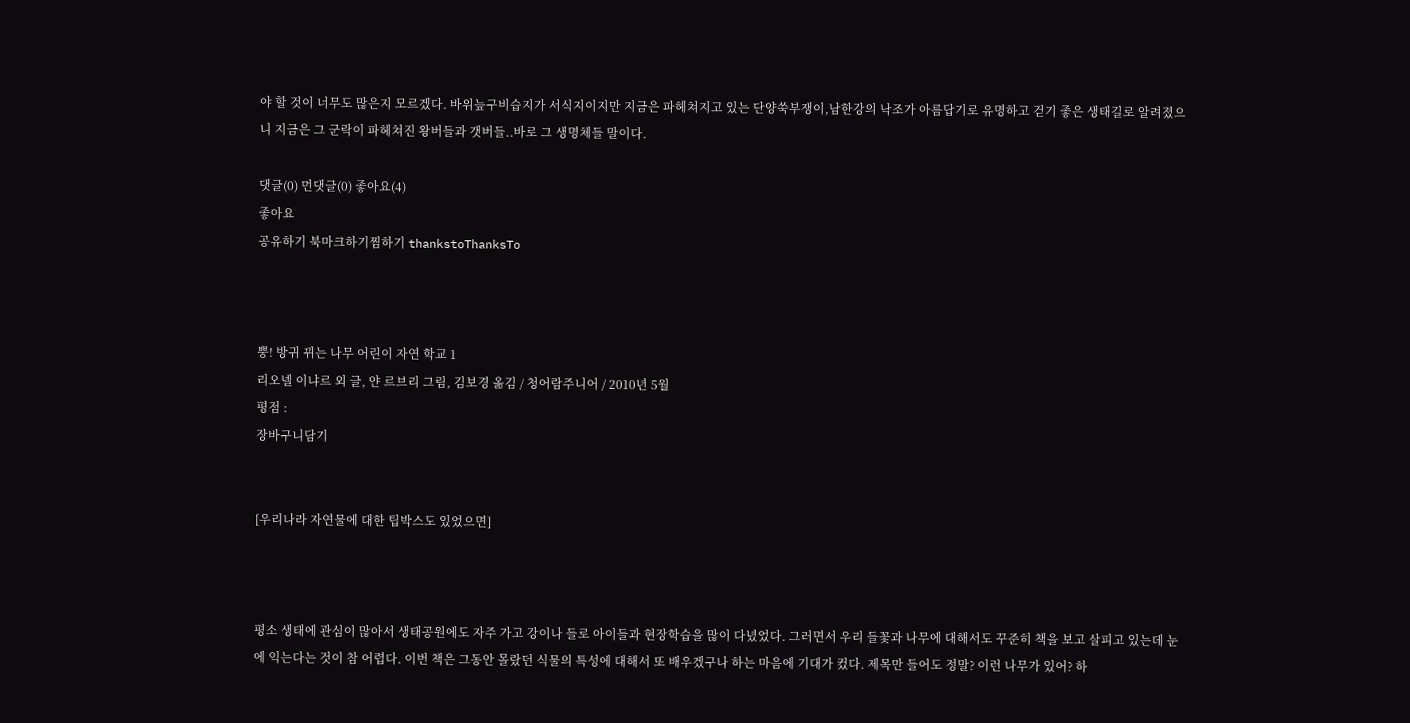야 할 것이 너무도 많은지 모르겠다. 바위늪구비습지가 서식지이지만 지금은 파헤쳐지고 있는 단양쑥부쟁이,남한강의 낙조가 아름답기로 유명하고 걷기 좋은 생태길로 알려졌으니 지금은 그 군락이 파헤쳐진 왕버들과 갯버들..바로 그 생명체들 말이다.

댓글(0) 먼댓글(0) 좋아요(4)
좋아요
공유하기 북마크하기찜하기 thankstoThanksTo



뿡! 방귀 뀌는 나무 어린이 자연 학교 1
리오넬 이냐르 외 글, 얀 르브리 그림, 김보경 옮김 / 청어람주니어 / 2010년 5월
평점 :
장바구니담기


[우리나라 자연물에 대한 팁박스도 있었으면]



평소 생태에 관심이 많아서 생태공원에도 자주 가고 강이나 들로 아이들과 현장학습을 많이 다녔었다. 그러면서 우리 들꽃과 나무에 대해서도 꾸준히 책을 보고 살피고 있는데 눈에 익는다는 것이 참 어렵다. 이번 책은 그동안 몰랐던 식물의 특성에 대해서 또 배우겠구나 하는 마음에 기대가 컸다. 제목만 들어도 정말? 이런 나무가 있어? 하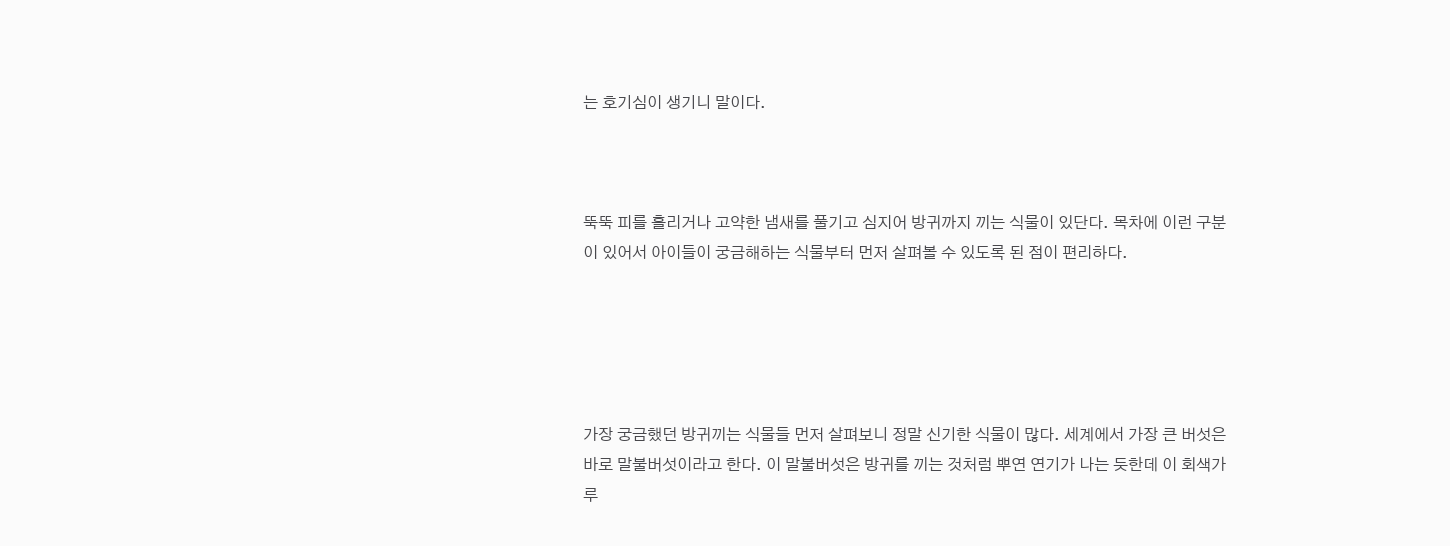는 호기심이 생기니 말이다.



뚝뚝 피를 흘리거나 고약한 냄새를 풀기고 심지어 방귀까지 끼는 식물이 있단다. 목차에 이런 구분이 있어서 아이들이 궁금해하는 식물부터 먼저 살펴볼 수 있도록 된 점이 편리하다.





가장 궁금했던 방귀끼는 식물들 먼저 살펴보니 정말 신기한 식물이 많다. 세계에서 가장 큰 버섯은 바로 말불버섯이라고 한다. 이 말불버섯은 방귀를 끼는 것처럼 뿌연 연기가 나는 듯한데 이 회색가루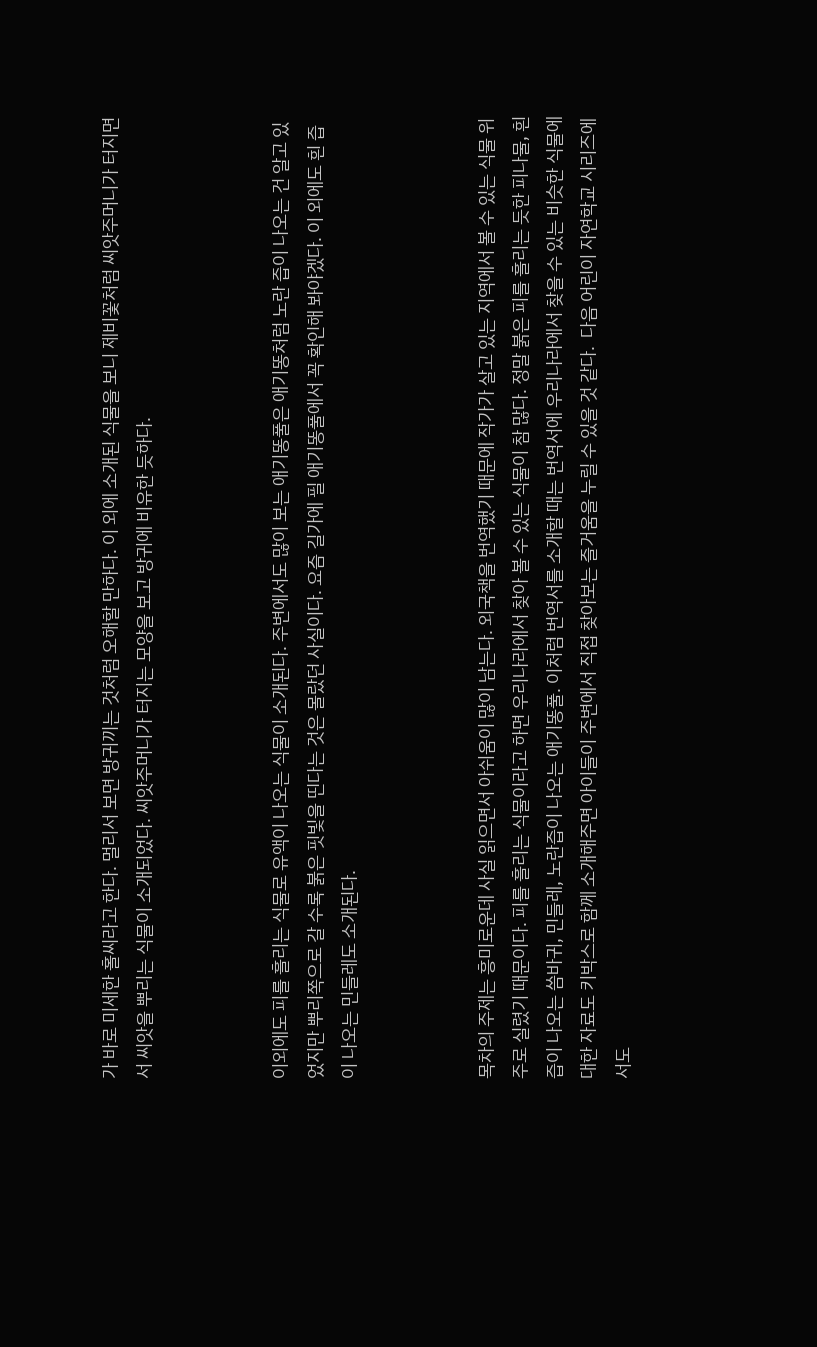가 바로 미세한 홀씨라고 한다. 멀리서 보면 방귀끼는 것처럼 오해할 만하다. 이 외에 소개된 식물을 보니 제비꽃처럼 씨앗주머니가 터지면서 씨앗을 뿌리는 식물이 소개되었다. 씨앗주머니가 터지는 모양을 보고 방귀에 비유한 듯하다.



이외에도 피를 흘리는 식물로 유액이 나오는 식물이 소개된다. 주변에서도 많이 보는 애기똥풀은 애기똥처럼 노란 즙이 나오는 건 알고 있었지만 뿌리쪽으로 갈 수록 붉은 핏빛을 띤다는 것은 몰랐던 사실이다. 요즘 길가에 필 애기똥풀에서 꼭 확인해 봐야겠다. 이 외에도 흰 즙이 나오는 민들레도 소개된다.



목차의 주제는 흥미로운데 사실 읽으면서 아쉬움이 많이 남는다. 외국책을 번역했기 때문에 작가가 살고 있는 지역에서 볼 수 있는 식물 위주로 실렸기 때문이다. 피를 흘리는 식물이라고 하면 우리나라에서 찾아 볼 수 있는 식물이 참 많다. 정말 붉은 피를 흘리는 듯한 피나물, 흰즙이 나오는 씀바귀, 민들레, 노란즙이 나오는 애기똥풀. 이처럼 번역서를 소개할 때는 번역서에 우리나라에서 찾을 수 있는 비슷한 식물에 대한 자료도 키박스로 함께 소개해주면 아이들이 주변에서 직접 찾아보는 즐거움을 누릴 수 있을 것 같다.  다음 어린이 자연학교 시리즈에서도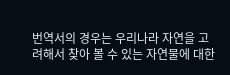번역서의 경우는 우리나라 자연을 고려해서 찾아 볼 수 있는 자연물에 대한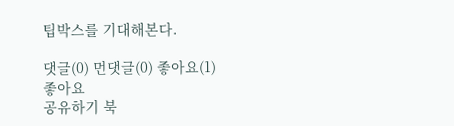팁박스를 기대해본다.

댓글(0) 먼댓글(0) 좋아요(1)
좋아요
공유하기 북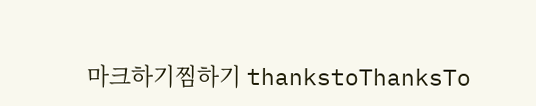마크하기찜하기 thankstoThanksTo